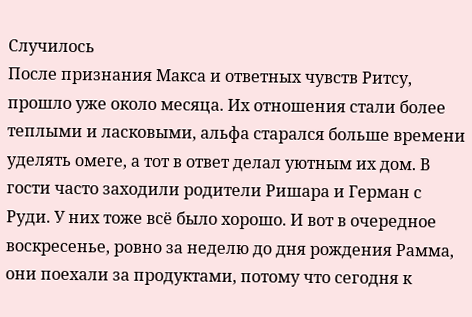Случилось
После признания Макса и ответных чувств Ритсу, прошло уже около месяца. Их отношения стали более теплыми и ласковыми, альфа старался больше времени уделять омеге, а тот в ответ делал уютным их дом. В гости часто заходили родители Ришара и Герман с Руди. У них тоже всё было хорошо. И вот в очередное воскресенье, ровно за неделю до дня рождения Рамма, они поехали за продуктами, потому что сегодня к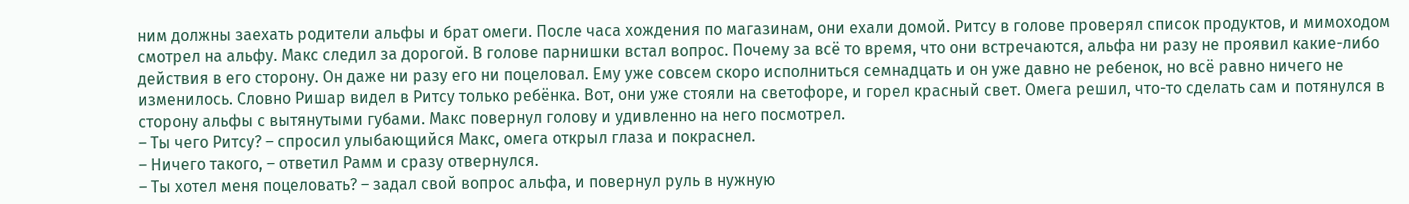ним должны заехать родители альфы и брат омеги. После часа хождения по магазинам, они ехали домой. Ритсу в голове проверял список продуктов, и мимоходом смотрел на альфу. Макс следил за дорогой. В голове парнишки встал вопрос. Почему за всё то время, что они встречаются, альфа ни разу не проявил какие-либо действия в его сторону. Он даже ни разу его ни поцеловал. Ему уже совсем скоро исполниться семнадцать и он уже давно не ребенок, но всё равно ничего не изменилось. Словно Ришар видел в Ритсу только ребёнка. Вот, они уже стояли на светофоре, и горел красный свет. Омега решил, что-то сделать сам и потянулся в сторону альфы с вытянутыми губами. Макс повернул голову и удивленно на него посмотрел.
– Ты чего Ритсу? – спросил улыбающийся Макс, омега открыл глаза и покраснел.
– Ничего такого, – ответил Рамм и сразу отвернулся.
– Ты хотел меня поцеловать? – задал свой вопрос альфа, и повернул руль в нужную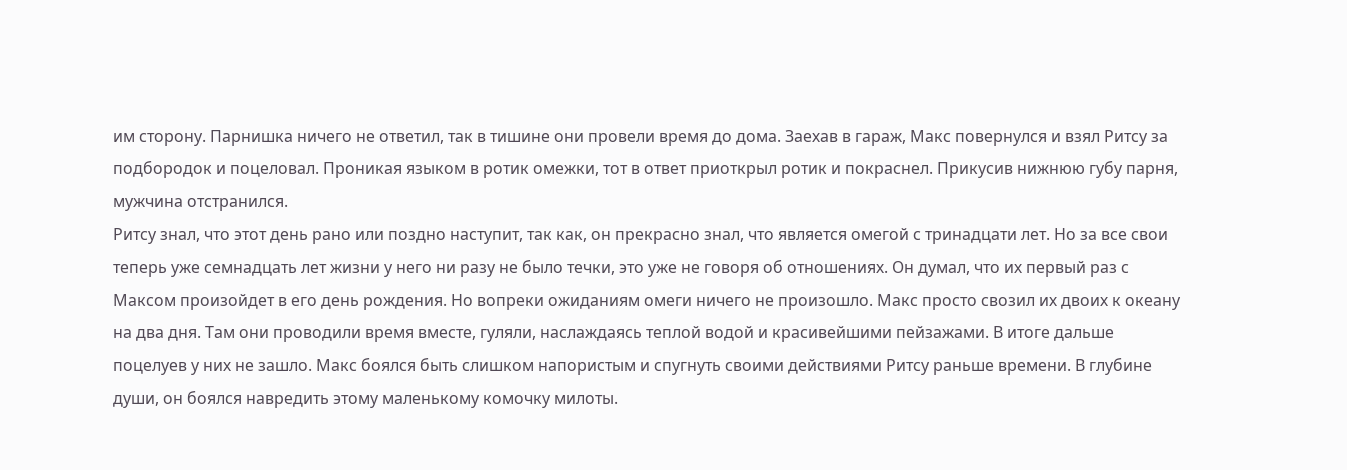им сторону. Парнишка ничего не ответил, так в тишине они провели время до дома. Заехав в гараж, Макс повернулся и взял Ритсу за подбородок и поцеловал. Проникая языком в ротик омежки, тот в ответ приоткрыл ротик и покраснел. Прикусив нижнюю губу парня, мужчина отстранился.
Ритсу знал, что этот день рано или поздно наступит, так как, он прекрасно знал, что является омегой с тринадцати лет. Но за все свои теперь уже семнадцать лет жизни у него ни разу не было течки, это уже не говоря об отношениях. Он думал, что их первый раз с Максом произойдет в его день рождения. Но вопреки ожиданиям омеги ничего не произошло. Макс просто свозил их двоих к океану на два дня. Там они проводили время вместе, гуляли, наслаждаясь теплой водой и красивейшими пейзажами. В итоге дальше поцелуев у них не зашло. Макс боялся быть слишком напористым и спугнуть своими действиями Ритсу раньше времени. В глубине души, он боялся навредить этому маленькому комочку милоты.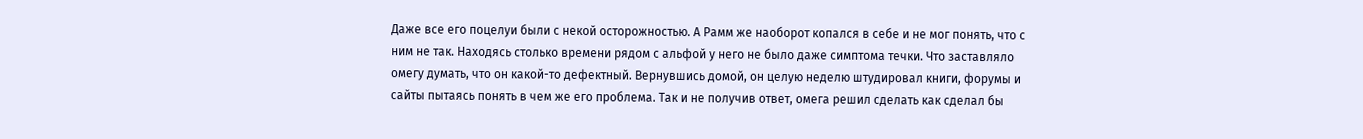Даже все его поцелуи были с некой осторожностью. А Рамм же наоборот копался в себе и не мог понять, что с ним не так. Находясь столько времени рядом с альфой у него не было даже симптома течки. Что заставляло омегу думать, что он какой-то дефектный. Вернувшись домой, он целую неделю штудировал книги, форумы и сайты пытаясь понять в чем же его проблема. Так и не получив ответ, омега решил сделать как сделал бы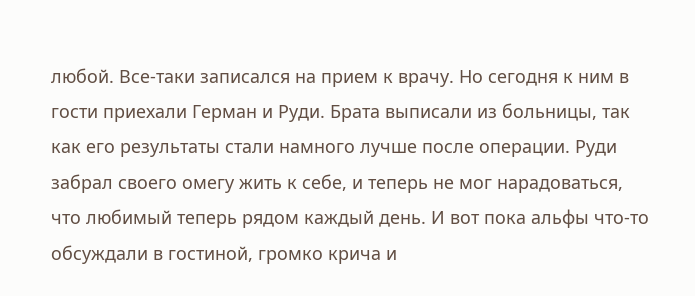любой. Все-таки записался на прием к врачу. Но сегодня к ним в гости приехали Герман и Руди. Брата выписали из больницы, так как его результаты стали намного лучше после операции. Руди забрал своего омегу жить к себе, и теперь не мог нарадоваться, что любимый теперь рядом каждый день. И вот пока альфы что-то обсуждали в гостиной, громко крича и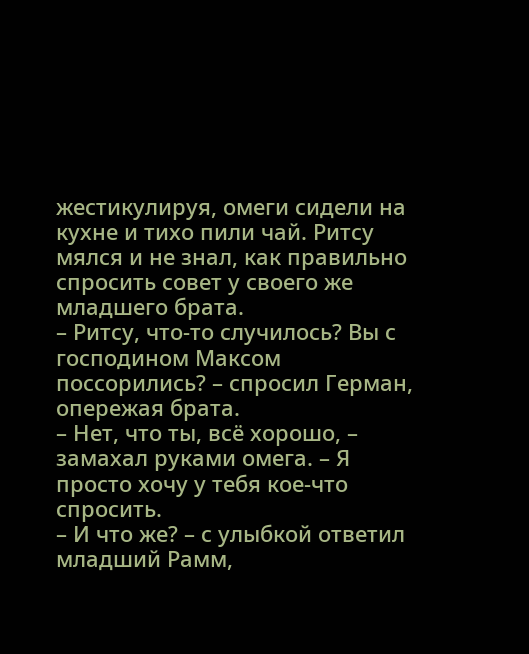жестикулируя, омеги сидели на кухне и тихо пили чай. Ритсу мялся и не знал, как правильно спросить совет у своего же младшего брата.
– Ритсу, что-то случилось? Вы с господином Максом поссорились? – спросил Герман, опережая брата.
– Нет, что ты, всё хорошо, – замахал руками омега. – Я просто хочу у тебя кое-что спросить.
– И что же? – с улыбкой ответил младший Рамм,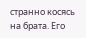странно косясь на брата. Его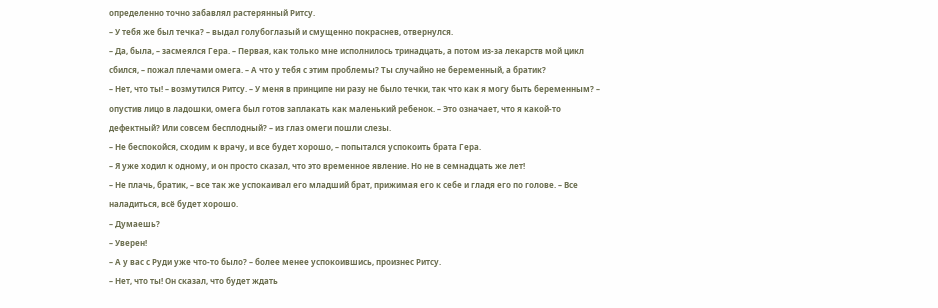определенно точно забавлял растерянный Ритсу.
– У тебя же был течка? – выдал голубоглазый и смущенно покраснев, отвернулся.
– Да, была, – засмеялся Гера. – Первая, как только мне исполнилось тринадцать, а потом из-за лекарств мой цикл сбился, – пожал плечами омега. – А что у тебя с этим проблемы? Ты случайно не беременный, а братик?
– Нет, что ты! – возмутился Ритсу. – У меня в принципе ни разу не было течки, так что как я могу быть беременным? – опустив лицо в ладошки, омега был готов заплакать как маленький ребенок. – Это означает, что я какой-то дефектный? Или совсем бесплодный? – из глаз омеги пошли слезы.
– Не беспокойся, сходим к врачу, и все будет хорошо, – попытался успокоить брата Гера.
– Я уже ходил к одному, и он просто сказал, что это временное явление. Но не в семнадцать же лет!
– Не плачь, братик, – все так же успокаивал его младший брат, прижимая его к себе и гладя его по голове. – Все наладиться, всё будет хорошо.
– Думаешь?
– Уверен!
– А у вас с Руди уже что-то было? – более менее успокоившись, произнес Ритсу.
– Нет, что ты! Он сказал, что будет ждать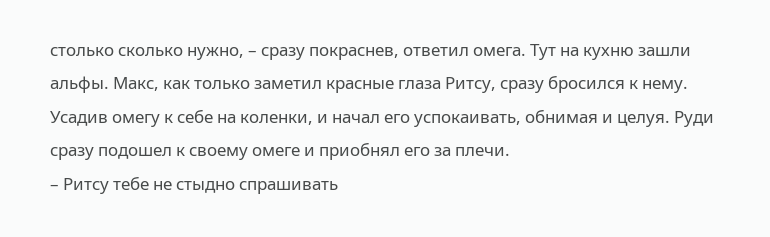столько сколько нужно, – сразу покраснев, ответил омега. Тут на кухню зашли альфы. Макс, как только заметил красные глаза Ритсу, сразу бросился к нему. Усадив омегу к себе на коленки, и начал его успокаивать, обнимая и целуя. Руди сразу подошел к своему омеге и приобнял его за плечи.
– Ритсу тебе не стыдно спрашивать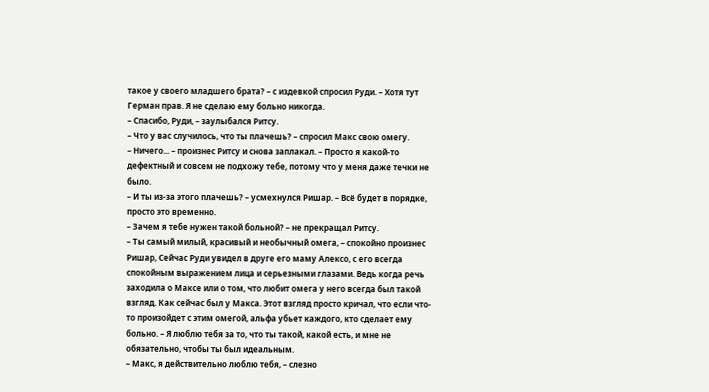такое у своего младшего брата? – с издевкой спросил Руди. – Хотя тут Герман прав. Я не сделаю ему больно никогда.
– Спасибо, Руди, – заулыбался Ритсу.
– Что у вас случилось, что ты плачешь? – спросил Макс свою омегу.
– Ничего... – произнес Ритсу и снова заплакал. – Просто я какой-то дефектный и совсем не подхожу тебе, потому что у меня даже течки не было.
– И ты из-за этого плачешь? – усмехнулся Ришар. – Всё будет в порядке, просто это временно.
– Зачем я тебе нужен такой больной? – не прекращал Ритсу.
– Ты самый милый, красивый и необычный омега, – спокойно произнес Ришар, Сейчас Руди увидел в друге его маму Алексо, с его всегда спокойным выражением лица и серьезными глазами. Ведь когда речь заходила о Максе или о том, что любит омега у него всегда был такой взгляд. Как сейчас был у Макса. Этот взгляд просто кричал, что если что-то произойдет с этим омегой, альфа убьет каждого, кто сделает ему больно. – Я люблю тебя за то, что ты такой, какой есть, и мне не обязательно, чтобы ты был идеальным.
– Макс, я действительно люблю тебя, – слезно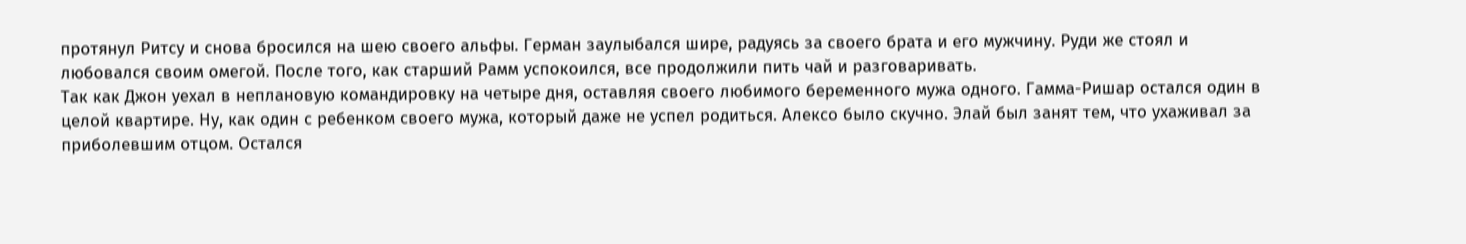протянул Ритсу и снова бросился на шею своего альфы. Герман заулыбался шире, радуясь за своего брата и его мужчину. Руди же стоял и любовался своим омегой. После того, как старший Рамм успокоился, все продолжили пить чай и разговаривать.
Так как Джон уехал в неплановую командировку на четыре дня, оставляя своего любимого беременного мужа одного. Гамма-Ришар остался один в целой квартире. Ну, как один с ребенком своего мужа, который даже не успел родиться. Алексо было скучно. Элай был занят тем, что ухаживал за приболевшим отцом. Остался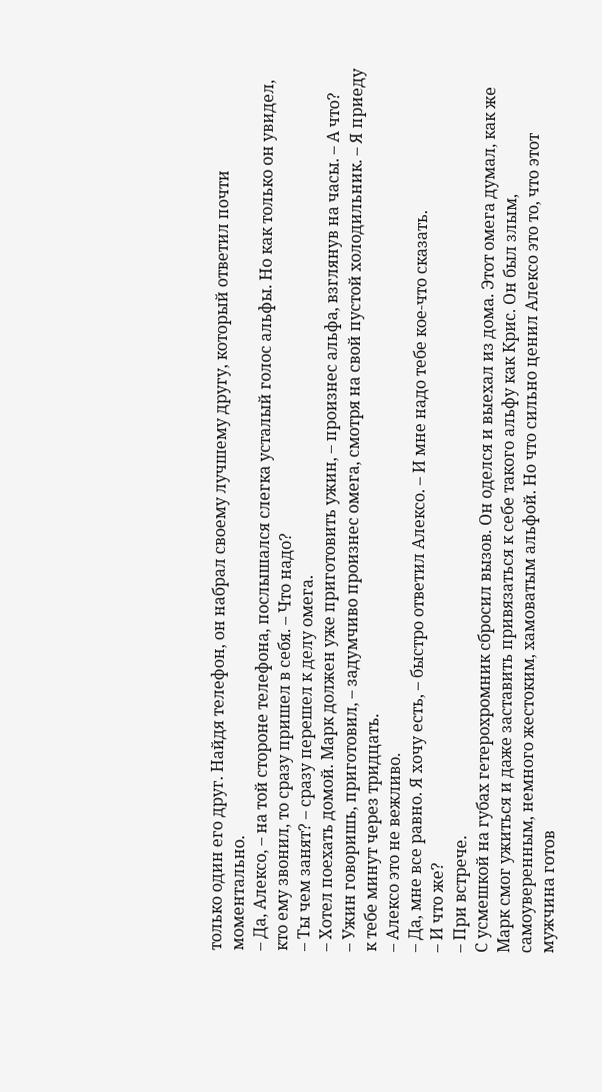только один его друг. Найдя телефон, он набрал своему лучшему другу, который ответил почти моментально.
– Да, Алексо, – на той стороне телефона, послышался слегка усталый голос альфы. Но как только он увидел, кто ему звонил, то сразу пришел в себя. – Что надо?
– Ты чем занят? – сразу перешел к делу омега.
– Хотел поехать домой. Марк должен уже приготовить ужин, – произнес альфа, взглянув на часы. – А что?
– Ужин говоришь, приготовил, – задумчиво произнес омега, смотря на свой пустой холодильник. – Я приеду к тебе минут через тридцать.
– Алексо это не вежливо.
– Да, мне все равно. Я хочу есть, – быстро ответил Алексо. – И мне надо тебе кое-что сказать.
– И что же?
– При встрече.
С усмешкой на губах гетерохромник сбросил вызов. Он оделся и выехал из дома. Этот омега думал, как же Марк смог ужиться и даже заставить привязаться к себе такого альфу как Крис. Он был злым, самоуверенным, немного жестоким, хамоватым альфой. Но что сильно ценил Алексо это то, что этот мужчина готов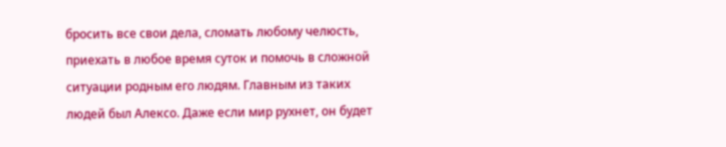бросить все свои дела, сломать любому челюсть, приехать в любое время суток и помочь в сложной ситуации родным его людям. Главным из таких людей был Алексо. Даже если мир рухнет, он будет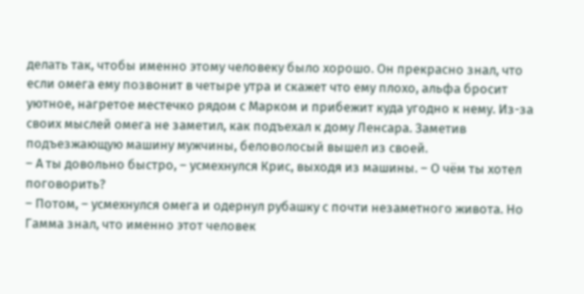делать так, чтобы именно этому человеку было хорошо. Он прекрасно знал, что если омега ему позвонит в четыре утра и скажет что ему плохо, альфа бросит уютное, нагретое местечко рядом с Марком и прибежит куда угодно к нему. Из-за своих мыслей омега не заметил, как подъехал к дому Ленсара. Заметив подъезжающую машину мужчины, беловолосый вышел из своей.
– А ты довольно быстро, – усмехнулся Крис, выходя из машины. – О чём ты хотел
поговорить?
– Потом, – усмехнулся омега и одернул рубашку с почти незаметного живота. Но Гамма знал, что именно этот человек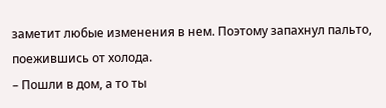заметит любые изменения в нем. Поэтому запахнул пальто, поежившись от холода.
– Пошли в дом, а то ты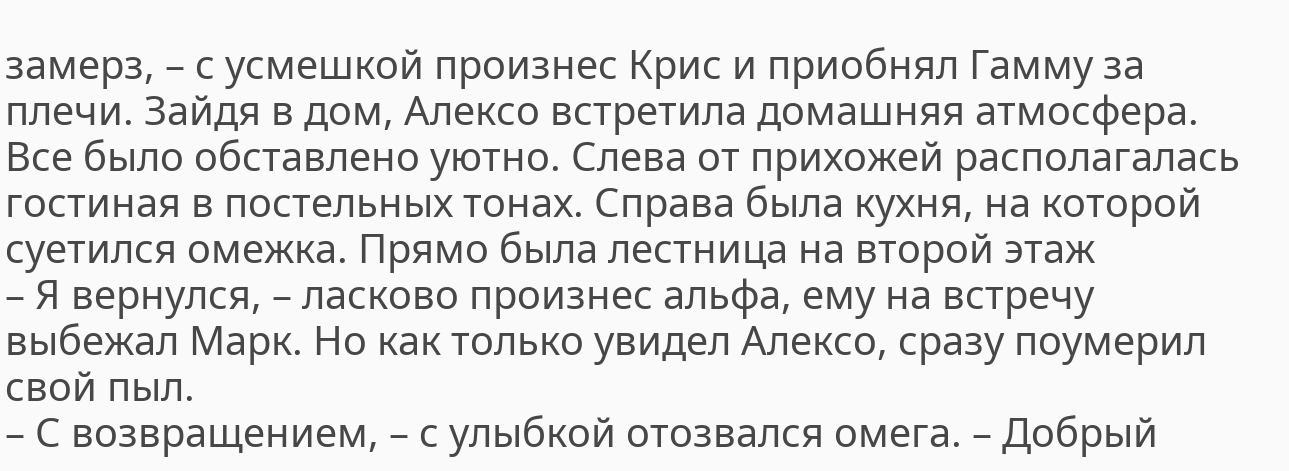замерз, – с усмешкой произнес Крис и приобнял Гамму за плечи. Зайдя в дом, Алексо встретила домашняя атмосфера. Все было обставлено уютно. Слева от прихожей располагалась гостиная в постельных тонах. Справа была кухня, на которой суетился омежка. Прямо была лестница на второй этаж
– Я вернулся, – ласково произнес альфа, ему на встречу выбежал Марк. Но как только увидел Алексо, сразу поумерил свой пыл.
– С возвращением, – с улыбкой отозвался омега. – Добрый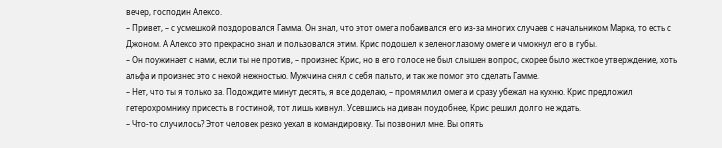вечер, господин Алексо.
– Привет, – с усмешкой поздоровался Гамма. Он знал, что этот омега побаивался его из-за многих случаев с начальником Марка, то есть с Джоном. А Алексо это прекрасно знал и пользовался этим. Крис подошел к зеленоглазому омеге и чмокнул его в губы.
– Он поужинает с нами, если ты не против, – произнес Крис, но в его голосе не был слышен вопрос, скорее было жесткое утверждение, хоть альфа и произнес это с некой нежностью. Мужчина снял с себя пальто, и так же помог это сделать Гамме.
– Нет, что ты я только за. Подождите минут десять, я все доделаю, – промямлил омега и сразу убежал на кухню. Крис предложил гетерохромнику присесть в гостиной, тот лишь кивнул. Усевшись на диван поудобнее, Крис решил долго не ждать.
– Что-то случилось? Этот человек резко уехал в командировку. Ты позвонил мне. Вы опять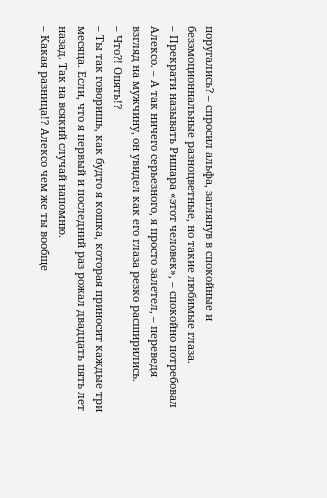поругались? – спросил альфа, заглянув в спокойные и безэмоционнальные разноцветные, но такие любимые глаза.
– Прекрати называть Ришара «этот человек», – спокойно потребовал Алексо. – А так ничего серьезного, я просто залетел, – переведя взгляд на мужчину, он увидел как его глаза резко расширились.
– Что?! Опять!?
– Ты так говоришь, как будто я кошка, которая приносит каждые три месяца. Если, что я первый и последний раз рожал двадцать пять лет назад. Так на всякий случай напомню.
– Какая разница!? Алексо чем же ты вообще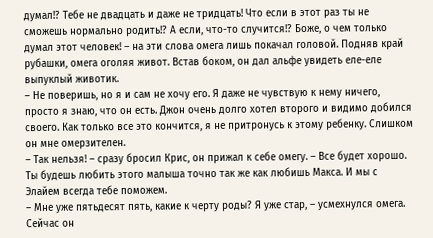думал!? Тебе не двадцать и даже не тридцать! Что если в этот раз ты не сможешь нормально родить!? А если, что-то случится!? Боже, о чем только думал этот человек! – на эти слова омега лишь покачал головой. Подняв край рубашки, омега оголяя живот. Встав боком, он дал альфе увидеть еле-еле выпуклый животик.
– Не поверишь, но я и сам не хочу его. Я даже не чувствую к нему ничего, просто я знаю, что он есть. Джон очень долго хотел второго и видимо добился своего. Как только все это кончится, я не притронусь к этому ребенку. Слишком он мне омерзителен.
– Так нельзя! – сразу бросил Крис, он прижал к себе омегу. – Все будет хорошо. Ты будешь любить этого малыша точно так же как любишь Макса. И мы с Элайем всегда тебе поможем.
– Мне уже пятьдесят пять, какие к черту роды? Я уже стар, – усмехнулся омега. Сейчас он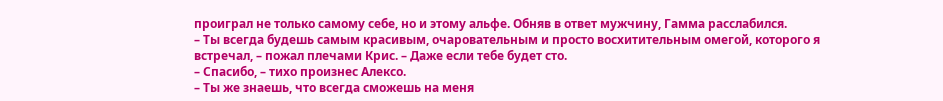проиграл не только самому себе, но и этому альфе. Обняв в ответ мужчину, Гамма расслабился.
– Ты всегда будешь самым красивым, очаровательным и просто восхитительным омегой, которого я встречал, – пожал плечами Крис. – Даже если тебе будет сто.
– Спасибо, – тихо произнес Алексо.
– Ты же знаешь, что всегда сможешь на меня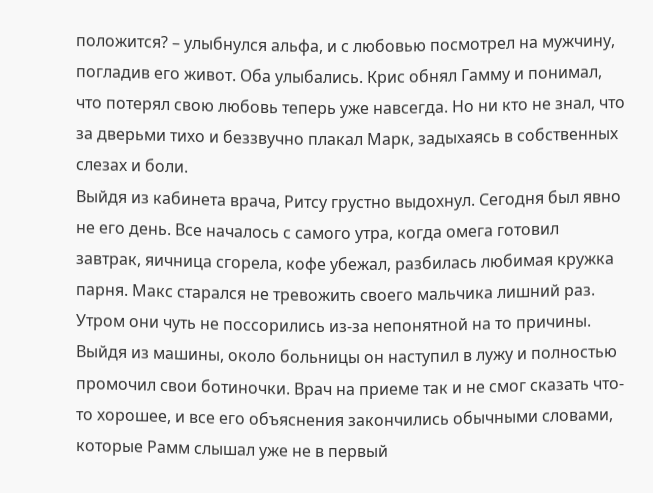положится? – улыбнулся альфа, и с любовью посмотрел на мужчину, погладив его живот. Оба улыбались. Крис обнял Гамму и понимал, что потерял свою любовь теперь уже навсегда. Но ни кто не знал, что за дверьми тихо и беззвучно плакал Марк, задыхаясь в собственных слезах и боли.
Выйдя из кабинета врача, Ритсу грустно выдохнул. Сегодня был явно не его день. Все началось с самого утра, когда омега готовил завтрак, яичница сгорела, кофе убежал, разбилась любимая кружка парня. Макс старался не тревожить своего мальчика лишний раз. Утром они чуть не поссорились из-за непонятной на то причины. Выйдя из машины, около больницы он наступил в лужу и полностью промочил свои ботиночки. Врач на приеме так и не смог сказать что-то хорошее, и все его объяснения закончились обычными словами, которые Рамм слышал уже не в первый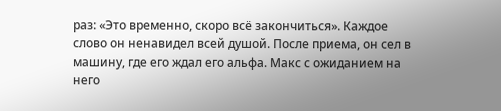раз: «Это временно, скоро всё закончиться». Каждое слово он ненавидел всей душой. После приема, он сел в машину, где его ждал его альфа. Макс с ожиданием на него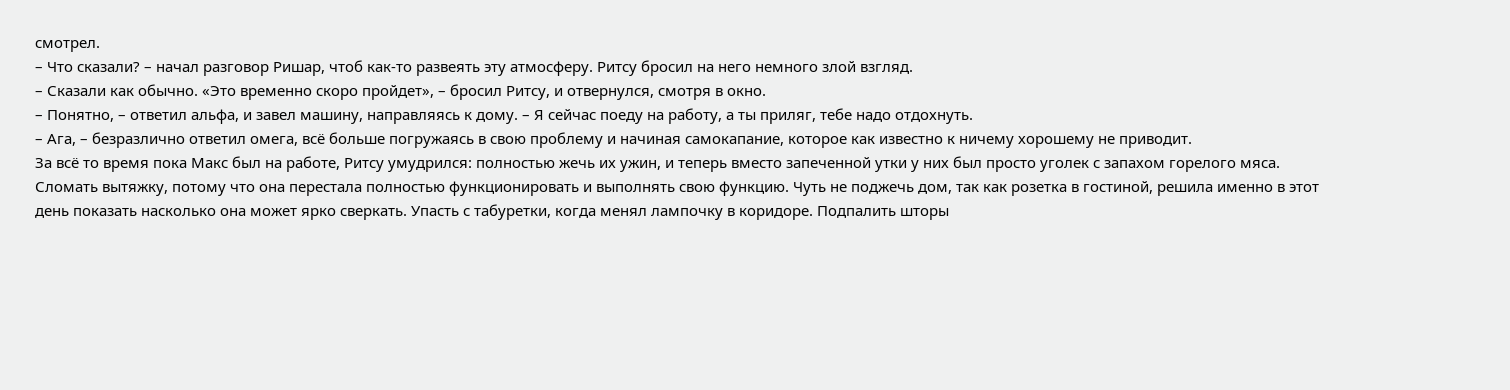смотрел.
– Что сказали? – начал разговор Ришар, чтоб как-то развеять эту атмосферу. Ритсу бросил на него немного злой взгляд.
– Сказали как обычно. «Это временно скоро пройдет», – бросил Ритсу, и отвернулся, смотря в окно.
– Понятно, – ответил альфа, и завел машину, направляясь к дому. – Я сейчас поеду на работу, а ты приляг, тебе надо отдохнуть.
– Ага, – безразлично ответил омега, всё больше погружаясь в свою проблему и начиная самокапание, которое как известно к ничему хорошему не приводит.
За всё то время пока Макс был на работе, Ритсу умудрился: полностью жечь их ужин, и теперь вместо запеченной утки у них был просто уголек с запахом горелого мяса. Сломать вытяжку, потому что она перестала полностью функционировать и выполнять свою функцию. Чуть не поджечь дом, так как розетка в гостиной, решила именно в этот день показать насколько она может ярко сверкать. Упасть с табуретки, когда менял лампочку в коридоре. Подпалить шторы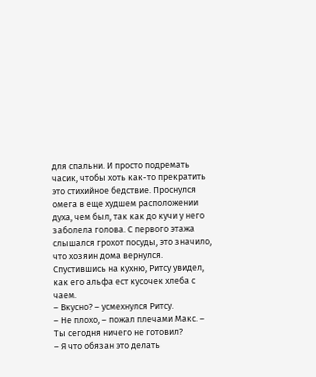для спальни. И просто подремать часик, чтобы хоть как-то прекратить это стихийное бедствие. Проснулся омега в еще худшем расположении духа, чем был, так как до кучи у него заболела голова. С первого этажа слышался грохот посуды, это значило, что хозяин дома вернулся. Спустившись на кухню, Ритсу увидел, как его альфа ест кусочек хлеба с чаем.
– Вкусно? – усмехнулся Ритсу.
– Не плохо, – пожал плечами Макс. – Ты сегодня ничего не готовил?
– Я что обязан это делать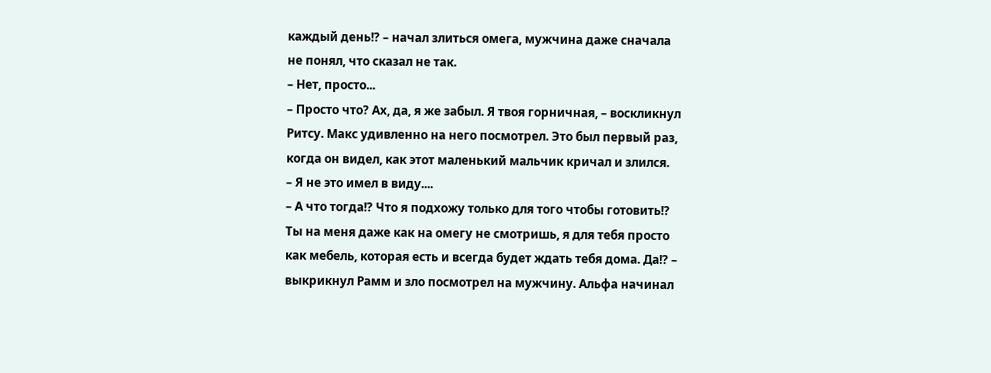каждый день!? – начал злиться омега, мужчина даже сначала не понял, что сказал не так.
– Нет, просто...
– Просто что? Ах, да, я же забыл. Я твоя горничная, – воскликнул Ритсу. Макс удивленно на него посмотрел. Это был первый раз, когда он видел, как этот маленький мальчик кричал и злился.
– Я не это имел в виду....
– А что тогда!? Что я подхожу только для того чтобы готовить!? Ты на меня даже как на омегу не смотришь, я для тебя просто как мебель, которая есть и всегда будет ждать тебя дома. Да!? – выкрикнул Рамм и зло посмотрел на мужчину. Альфа начинал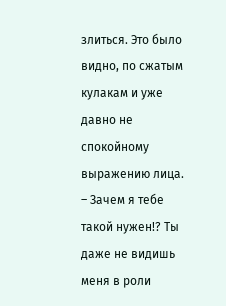злиться. Это было видно, по сжатым кулакам и уже давно не спокойному выражению лица. – Зачем я тебе такой нужен!? Ты даже не видишь меня в роли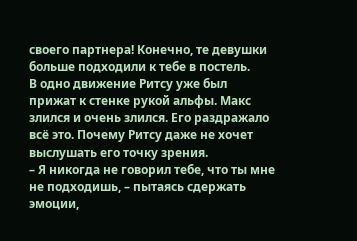своего партнера! Конечно, те девушки больше подходили к тебе в постель.
В одно движение Ритсу уже был прижат к стенке рукой альфы. Макс злился и очень злился. Его раздражало всё это. Почему Ритсу даже не хочет выслушать его точку зрения.
– Я никогда не говорил тебе, что ты мне не подходишь, – пытаясь сдержать эмоции,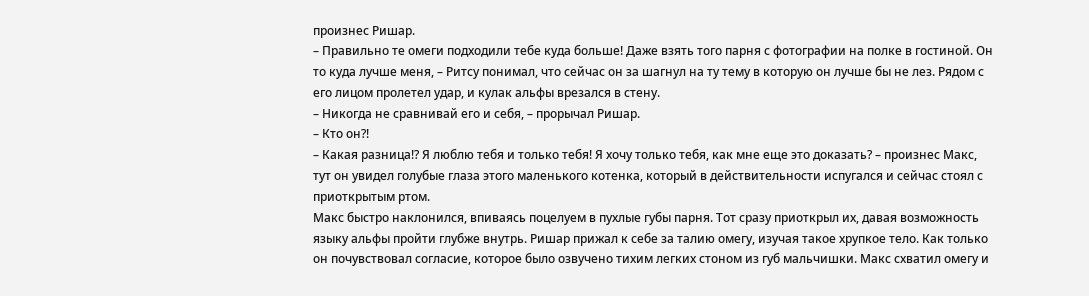произнес Ришар.
– Правильно те омеги подходили тебе куда больше! Даже взять того парня с фотографии на полке в гостиной. Он то куда лучше меня, – Ритсу понимал, что сейчас он за шагнул на ту тему в которую он лучше бы не лез. Рядом с его лицом пролетел удар, и кулак альфы врезался в стену.
– Никогда не сравнивай его и себя, – прорычал Ришар.
– Кто он?!
– Какая разница!? Я люблю тебя и только тебя! Я хочу только тебя, как мне еще это доказать? – произнес Макс, тут он увидел голубые глаза этого маленького котенка, который в действительности испугался и сейчас стоял с приоткрытым ртом.
Макс быстро наклонился, впиваясь поцелуем в пухлые губы парня. Тот сразу приоткрыл их, давая возможность языку альфы пройти глубже внутрь. Ришар прижал к себе за талию омегу, изучая такое хрупкое тело. Как только он почувствовал согласие, которое было озвучено тихим легких стоном из губ мальчишки. Макс схватил омегу и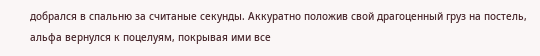добрался в спальню за считаные секунды. Аккуратно положив свой драгоценный груз на постель, альфа вернулся к поцелуям, покрывая ими все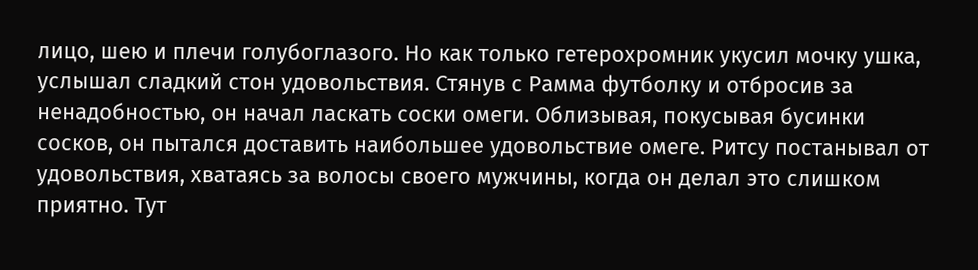лицо, шею и плечи голубоглазого. Но как только гетерохромник укусил мочку ушка, услышал сладкий стон удовольствия. Стянув с Рамма футболку и отбросив за ненадобностью, он начал ласкать соски омеги. Облизывая, покусывая бусинки сосков, он пытался доставить наибольшее удовольствие омеге. Ритсу постанывал от удовольствия, хватаясь за волосы своего мужчины, когда он делал это слишком приятно. Тут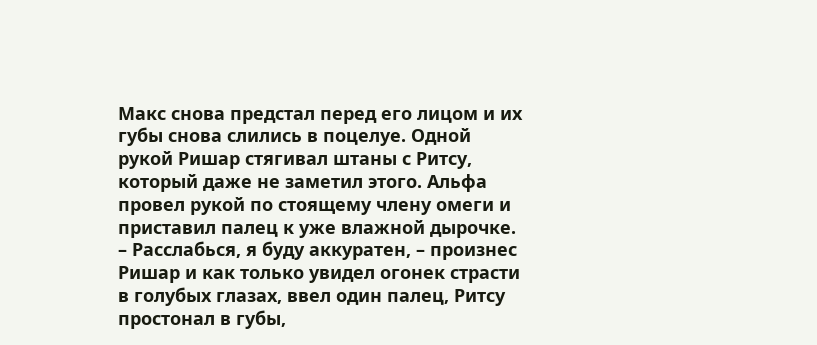Макс снова предстал перед его лицом и их губы снова слились в поцелуе. Одной рукой Ришар стягивал штаны с Ритсу, который даже не заметил этого. Альфа провел рукой по стоящему члену омеги и приставил палец к уже влажной дырочке.
– Расслабься, я буду аккуратен, – произнес Ришар и как только увидел огонек страсти в голубых глазах, ввел один палец, Ритсу простонал в губы,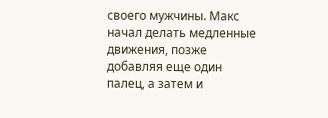своего мужчины. Макс начал делать медленные движения, позже добавляя еще один палец, а затем и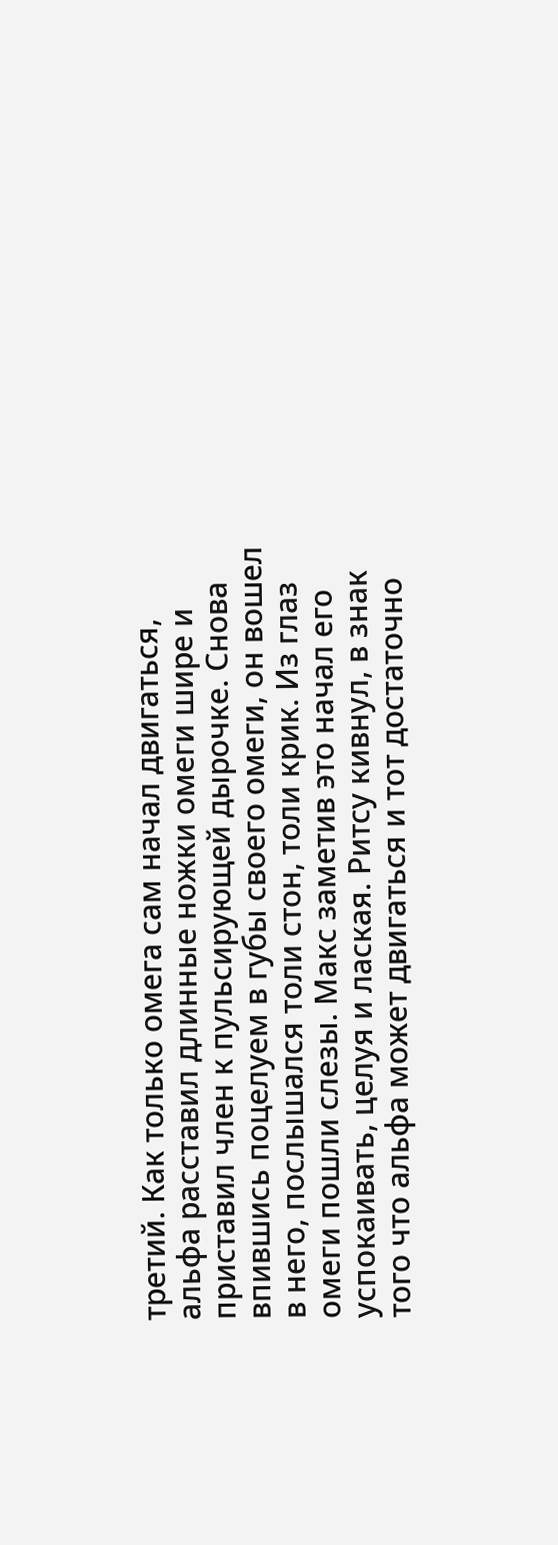третий. Как только омега сам начал двигаться, альфа расставил длинные ножки омеги шире и приставил член к пульсирующей дырочке. Снова впившись поцелуем в губы своего омеги, он вошел в него, послышался толи стон, толи крик. Из глаз омеги пошли слезы. Макс заметив это начал его успокаивать, целуя и лаская. Ритсу кивнул, в знак того что альфа может двигаться и тот достаточно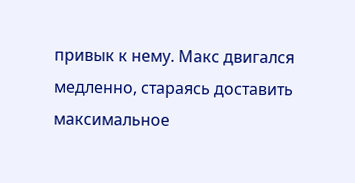привык к нему. Макс двигался медленно, стараясь доставить максимальное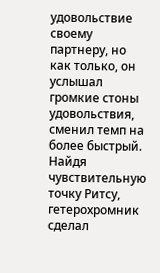удовольствие своему партнеру, но как только, он услышал громкие стоны удовольствия, сменил темп на более быстрый. Найдя чувствительную точку Ритсу, гетерохромник сделал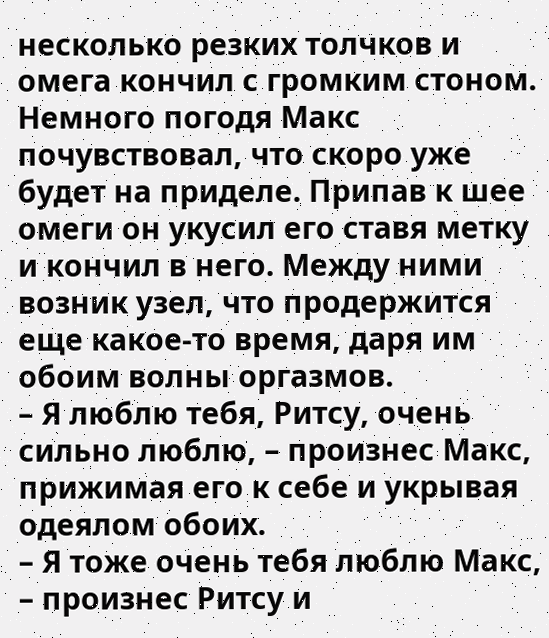несколько резких толчков и омега кончил с громким стоном. Немного погодя Макс почувствовал, что скоро уже будет на приделе. Припав к шее омеги он укусил его ставя метку и кончил в него. Между ними возник узел, что продержится еще какое-то время, даря им обоим волны оргазмов.
– Я люблю тебя, Ритсу, очень сильно люблю, – произнес Макс, прижимая его к себе и укрывая одеялом обоих.
– Я тоже очень тебя люблю Макс, – произнес Ритсу и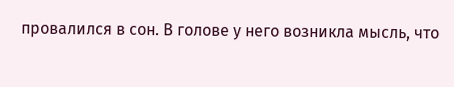провалился в сон. В голове у него возникла мысль, что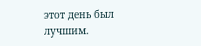этот день был лучшим.